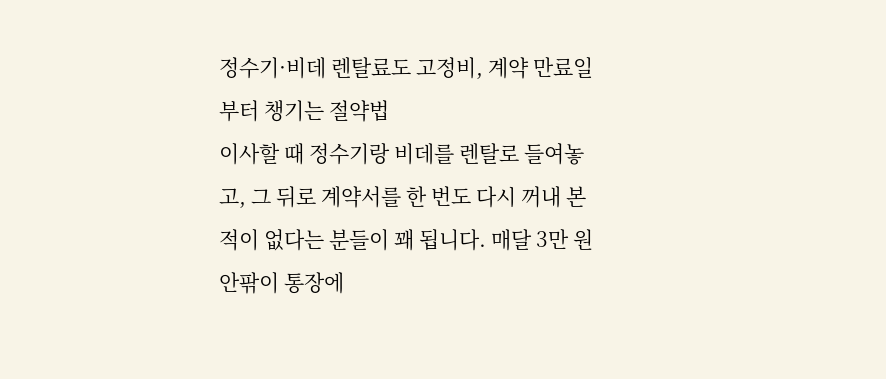정수기·비데 렌탈료도 고정비, 계약 만료일부터 챙기는 절약법
이사할 때 정수기랑 비데를 렌탈로 들여놓고, 그 뒤로 계약서를 한 번도 다시 꺼내 본 적이 없다는 분들이 꽤 됩니다. 매달 3만 원 안팎이 통장에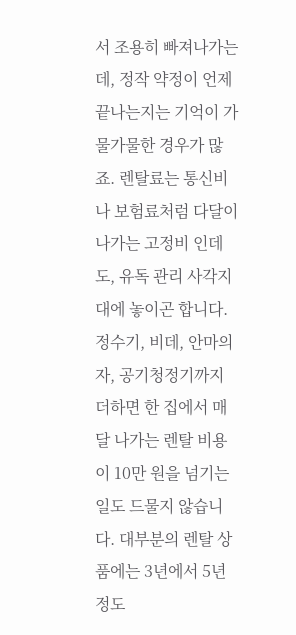서 조용히 빠져나가는데, 정작 약정이 언제 끝나는지는 기억이 가물가물한 경우가 많죠. 렌탈료는 통신비나 보험료처럼 다달이 나가는 고정비 인데도, 유독 관리 사각지대에 놓이곤 합니다. 정수기, 비데, 안마의자, 공기청정기까지 더하면 한 집에서 매달 나가는 렌탈 비용이 10만 원을 넘기는 일도 드물지 않습니다. 대부분의 렌탈 상품에는 3년에서 5년 정도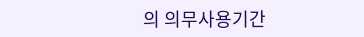의 의무사용기간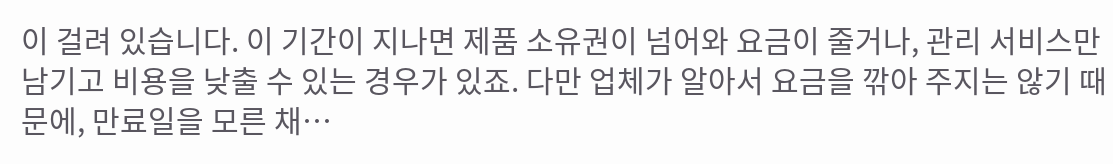이 걸려 있습니다. 이 기간이 지나면 제품 소유권이 넘어와 요금이 줄거나, 관리 서비스만 남기고 비용을 낮출 수 있는 경우가 있죠. 다만 업체가 알아서 요금을 깎아 주지는 않기 때문에, 만료일을 모른 채…